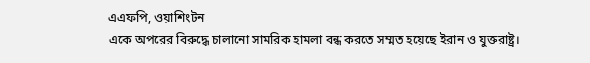এএফপি, ওয়াশিংটন
একে অপরের বিরুদ্ধে চালানো সামরিক হামলা বন্ধ করতে সম্মত হয়েছে ইরান ও যুক্তরাষ্ট্র।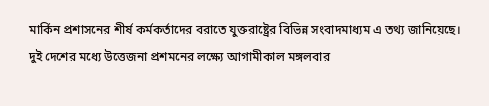মার্কিন প্রশাসনের শীর্ষ কর্মকর্তাদের বরাতে যুক্তরাষ্ট্রের বিভিন্ন সংবাদমাধ্যম এ তথ্য জানিয়েছে।
দুই দেশের মধ্যে উত্তেজনা প্রশমনের লক্ষ্যে আগামীকাল মঙ্গলবার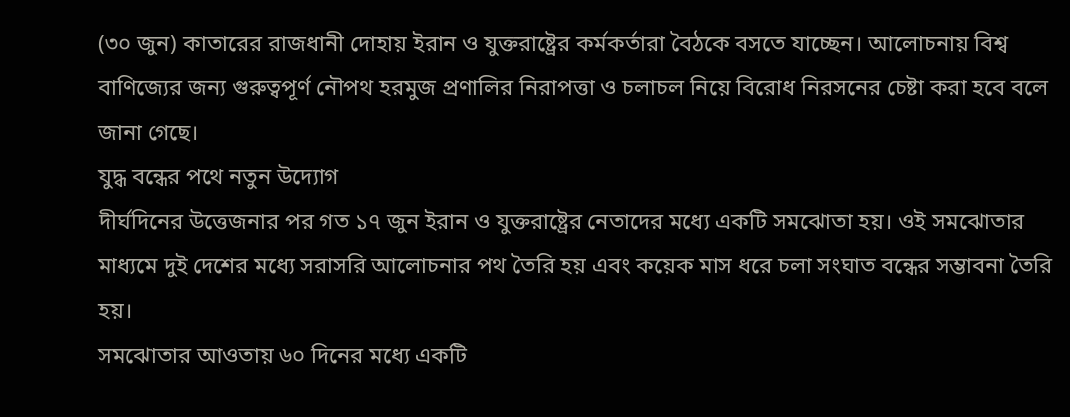(৩০ জুন) কাতারের রাজধানী দোহায় ইরান ও যুক্তরাষ্ট্রের কর্মকর্তারা বৈঠকে বসতে যাচ্ছেন। আলোচনায় বিশ্ব বাণিজ্যের জন্য গুরুত্বপূর্ণ নৌপথ হরমুজ প্রণালির নিরাপত্তা ও চলাচল নিয়ে বিরোধ নিরসনের চেষ্টা করা হবে বলে জানা গেছে।
যুদ্ধ বন্ধের পথে নতুন উদ্যোগ
দীর্ঘদিনের উত্তেজনার পর গত ১৭ জুন ইরান ও যুক্তরাষ্ট্রের নেতাদের মধ্যে একটি সমঝোতা হয়। ওই সমঝোতার মাধ্যমে দুই দেশের মধ্যে সরাসরি আলোচনার পথ তৈরি হয় এবং কয়েক মাস ধরে চলা সংঘাত বন্ধের সম্ভাবনা তৈরি হয়।
সমঝোতার আওতায় ৬০ দিনের মধ্যে একটি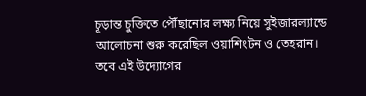চূড়ান্ত চুক্তিতে পৌঁছানোর লক্ষ্য নিয়ে সুইজারল্যান্ডে আলোচনা শুরু করেছিল ওয়াশিংটন ও তেহরান।
তবে এই উদ্যোগের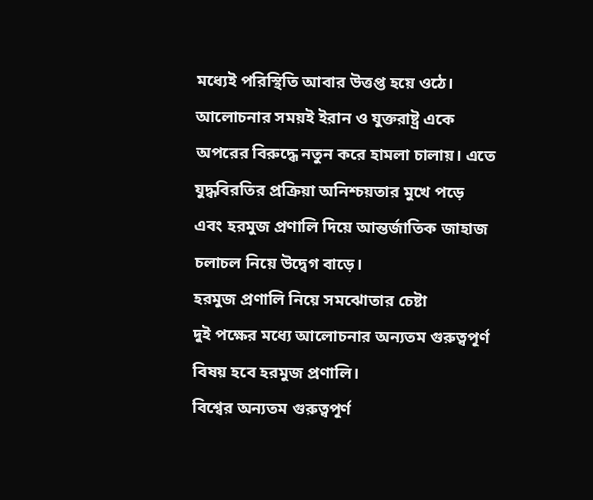মধ্যেই পরিস্থিতি আবার উত্তপ্ত হয়ে ওঠে। আলোচনার সময়ই ইরান ও যুক্তরাষ্ট্র একে অপরের বিরুদ্ধে নতুন করে হামলা চালায়। এতে যুদ্ধবিরতির প্রক্রিয়া অনিশ্চয়তার মুখে পড়ে এবং হরমুজ প্রণালি দিয়ে আন্তর্জাতিক জাহাজ চলাচল নিয়ে উদ্বেগ বাড়ে।
হরমুজ প্রণালি নিয়ে সমঝোতার চেষ্টা
দুই পক্ষের মধ্যে আলোচনার অন্যতম গুরুত্বপূর্ণ বিষয় হবে হরমুজ প্রণালি।
বিশ্বের অন্যতম গুরুত্বপূর্ণ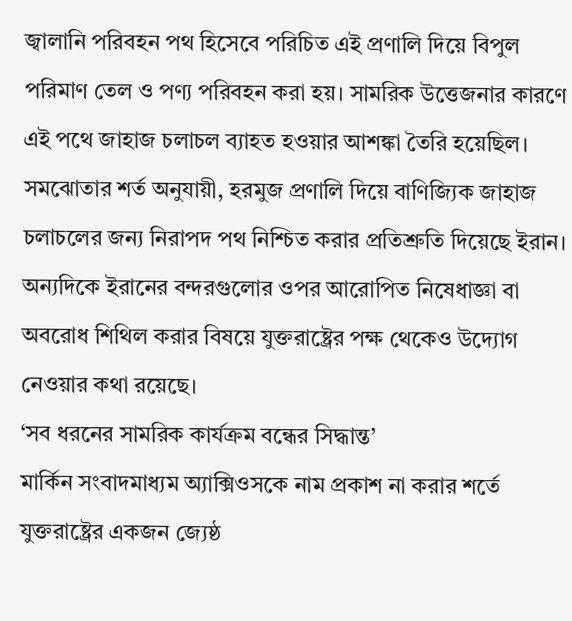জ্বালানি পরিবহন পথ হিসেবে পরিচিত এই প্রণালি দিয়ে বিপুল পরিমাণ তেল ও পণ্য পরিবহন করা হয়। সামরিক উত্তেজনার কারণে এই পথে জাহাজ চলাচল ব্যাহত হওয়ার আশঙ্কা তৈরি হয়েছিল।
সমঝোতার শর্ত অনুযায়ী, হরমুজ প্রণালি দিয়ে বাণিজ্যিক জাহাজ চলাচলের জন্য নিরাপদ পথ নিশ্চিত করার প্রতিশ্রুতি দিয়েছে ইরান।
অন্যদিকে ইরানের বন্দরগুলোর ওপর আরোপিত নিষেধাজ্ঞা বা অবরোধ শিথিল করার বিষয়ে যুক্তরাষ্ট্রের পক্ষ থেকেও উদ্যোগ নেওয়ার কথা রয়েছে।
‘সব ধরনের সামরিক কার্যক্রম বন্ধের সিদ্ধান্ত’
মার্কিন সংবাদমাধ্যম অ্যাক্সিওসকে নাম প্রকাশ না করার শর্তে যুক্তরাষ্ট্রের একজন জ্যেষ্ঠ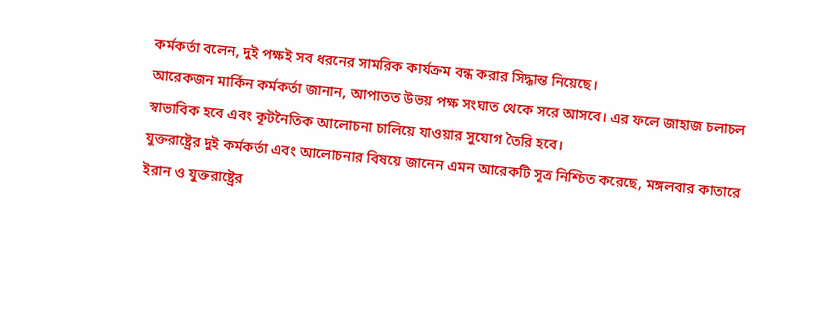কর্মকর্তা বলেন, দুই পক্ষই সব ধরনের সামরিক কার্যক্রম বন্ধ করার সিদ্ধান্ত নিয়েছে।
আরেকজন মার্কিন কর্মকর্তা জানান, আপাতত উভয় পক্ষ সংঘাত থেকে সরে আসবে। এর ফলে জাহাজ চলাচল স্বাভাবিক হবে এবং কূটনৈতিক আলোচনা চালিয়ে যাওয়ার সুযোগ তৈরি হবে।
যুক্তরাষ্ট্রের দুই কর্মকর্তা এবং আলোচনার বিষয়ে জানেন এমন আরেকটি সূত্র নিশ্চিত করেছে, মঙ্গলবার কাতারে ইরান ও যুক্তরাষ্ট্রের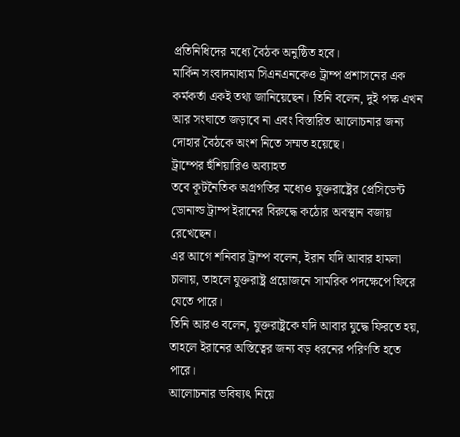প্রতিনিধিদের মধ্যে বৈঠক অনুষ্ঠিত হবে।
মার্কিন সংবাদমাধ্যম সিএনএনকেও ট্রাম্প প্রশাসনের এক কর্মকর্তা একই তথ্য জানিয়েছেন। তিনি বলেন, দুই পক্ষ এখন আর সংঘাতে জড়াবে না এবং বিস্তারিত আলোচনার জন্য দোহার বৈঠকে অংশ নিতে সম্মত হয়েছে।
ট্রাম্পের হুঁশিয়ারিও অব্যাহত
তবে কূটনৈতিক অগ্রগতির মধ্যেও যুক্তরাষ্ট্রের প্রেসিডেন্ট ডোনাল্ড ট্রাম্প ইরানের বিরুদ্ধে কঠোর অবস্থান বজায় রেখেছেন।
এর আগে শনিবার ট্রাম্প বলেন, ইরান যদি আবার হামলা চালায়, তাহলে যুক্তরাষ্ট্র প্রয়োজনে সামরিক পদক্ষেপে ফিরে যেতে পারে।
তিনি আরও বলেন, যুক্তরাষ্ট্রকে যদি আবার যুদ্ধে ফিরতে হয়, তাহলে ইরানের অস্তিত্বের জন্য বড় ধরনের পরিণতি হতে পারে।
আলোচনার ভবিষ্যৎ নিয়ে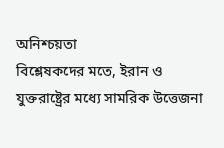অনিশ্চয়তা
বিশ্লেষকদের মতে, ইরান ও যুক্তরাষ্ট্রের মধ্যে সামরিক উত্তেজনা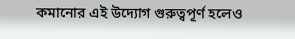কমানোর এই উদ্যোগ গুরুত্বপূর্ণ হলেও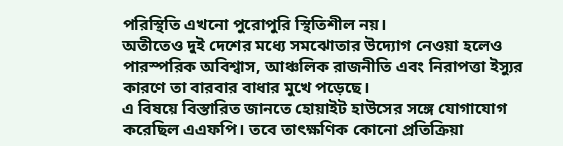পরিস্থিতি এখনো পুরোপুরি স্থিতিশীল নয়।
অতীতেও দুই দেশের মধ্যে সমঝোতার উদ্যোগ নেওয়া হলেও পারস্পরিক অবিশ্বাস, আঞ্চলিক রাজনীতি এবং নিরাপত্তা ইস্যুর কারণে তা বারবার বাধার মুখে পড়েছে।
এ বিষয়ে বিস্তারিত জানতে হোয়াইট হাউসের সঙ্গে যোগাযোগ করেছিল এএফপি। তবে তাৎক্ষণিক কোনো প্রতিক্রিয়া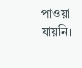পাওয়া যায়নি।